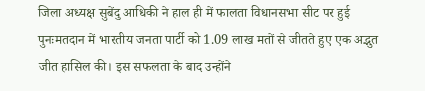जिला अध्यक्ष सुबेंदु आधिकी ने हाल ही में फालता विधानसभा सीट पर हुई पुनःमतदान में भारतीय जनता पार्टी को 1.09 लाख मतों से जीतते हुए एक अद्भुत जीत हासिल की। इस सफलता के बाद उन्होंने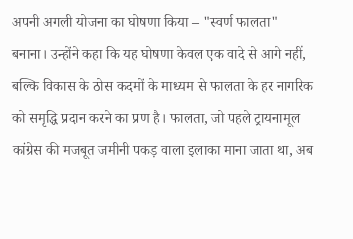अपनी अगली योजना का घोषणा किया – "स्वर्ण फालता" बनाना। उन्होंने कहा कि यह घोषणा केवल एक वादे से आगे नहीं, बल्कि विकास के ठोस कदमों के माध्यम से फालता के हर नागरिक को समृद्धि प्रदान करने का प्रण है। फालता, जो पहले ट्रायनामूल कांग्रेस की मजबूत जमीनी पकड़ वाला इलाका माना जाता था, अब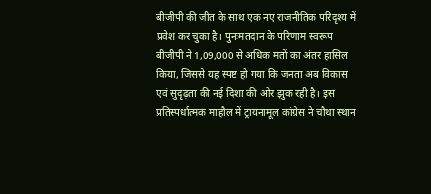बीजीपी की जीत के साथ एक नए राजनीतिक परिदृश्य में प्रवेश कर चुका है। पुनःमतदान के परिणाम स्वरूप बीजीपी ने 1,09,000 से अधिक मतों का अंतर हासिल किया, जिससे यह स्पष्ट हो गया कि जनता अब विकास एवं सुदृढ़ता की नई दिशा की ओर झुक रही है। इस प्रतिस्पर्धात्मक माहौल में ट्रायनामूल कांग्रेस ने चौथा स्थान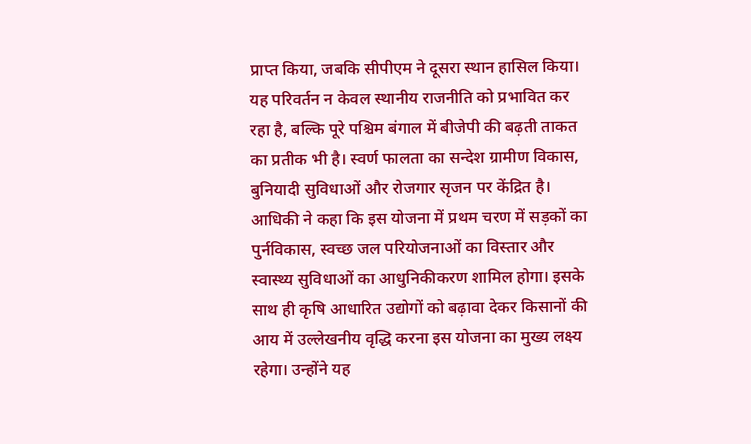प्राप्त किया, जबकि सीपीएम ने दूसरा स्थान हासिल किया। यह परिवर्तन न केवल स्थानीय राजनीति को प्रभावित कर रहा है, बल्कि पूरे पश्चिम बंगाल में बीजेपी की बढ़ती ताकत का प्रतीक भी है। स्वर्ण फालता का सन्देश ग्रामीण विकास, बुनियादी सुविधाओं और रोजगार सृजन पर केंद्रित है। आधिकी ने कहा कि इस योजना में प्रथम चरण में सड़कों का पुर्नविकास, स्वच्छ जल परियोजनाओं का विस्तार और स्वास्थ्य सुविधाओं का आधुनिकीकरण शामिल होगा। इसके साथ ही कृषि आधारित उद्योगों को बढ़ावा देकर किसानों की आय में उल्लेखनीय वृद्धि करना इस योजना का मुख्य लक्ष्य रहेगा। उन्होंने यह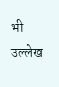भी उल्लेख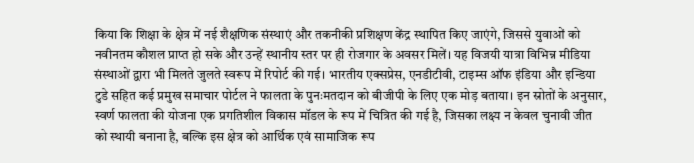किया कि शिक्षा के क्षेत्र में नई शैक्षणिक संस्थाएं और तकनीकी प्रशिक्षण केंद्र स्थापित किए जाएंगे, जिससे युवाओं को नवीनतम कौशल प्राप्त हो सके और उन्हें स्थानीय स्तर पर ही रोजगार के अवसर मिलें। यह विजयी यात्रा विभिन्न मीडिया संस्थाओं द्वारा भी मिलते जुलते स्वरूप में रिपोर्ट की गई। भारतीय एक्सप्रेस, एनडीटीवी, टाइम्स ऑफ इंडिया और इन्डिया टुडे सहित कई प्रमुख समाचार पोर्टल ने फालता के पुनःमतदान को बीजीपी के लिए एक मोड़ बताया। इन स्रोतों के अनुसार, स्वर्ण फालता की योजना एक प्रगतिशील विकास मॉडल के रूप में चित्रित की गई है, जिसका लक्ष्य न केवल चुनावी जीत को स्थायी बनाना है, बल्कि इस क्षेत्र को आर्थिक एवं सामाजिक रूप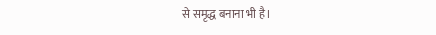से समृद्ध बनाना भी है।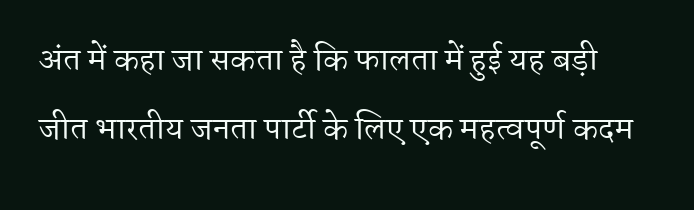अंत में कहा जा सकता है कि फालता में हुई यह बड़ी जीत भारतीय जनता पार्टी के लिए एक महत्वपूर्ण कदम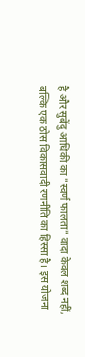है और सुबेंदु आधिकी का "स्वर्ण फालता" वादा केवल शब्द नहीं, बल्कि एक ठोस विकासवादी रणनीति का हिस्सा है। इस योजना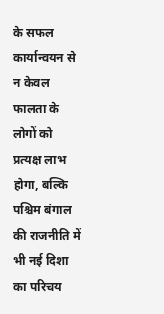के सफल कार्यान्वयन से न केवल फालता के लोगों को प्रत्यक्ष लाभ होगा, बल्कि पश्चिम बंगाल की राजनीति में भी नई दिशा का परिचय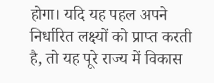होगा। यदि यह पहल अपने निर्धारित लक्ष्यों को प्राप्त करती है, तो यह पूरे राज्य में विकास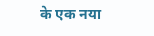के एक नया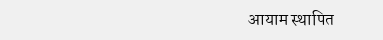आयाम स्थापित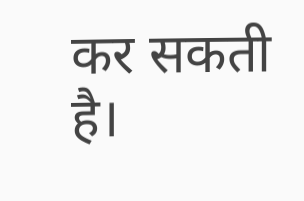कर सकती है।